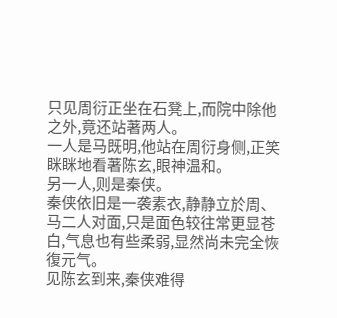只见周衍正坐在石凳上,而院中除他之外,竟还站著两人。
一人是马既明,他站在周衍身侧,正笑眯眯地看著陈玄,眼神温和。
另一人,则是秦侠。
秦侠依旧是一袭素衣,静静立於周、马二人对面,只是面色较往常更显苍白,气息也有些柔弱,显然尚未完全恢復元气。
见陈玄到来,秦侠难得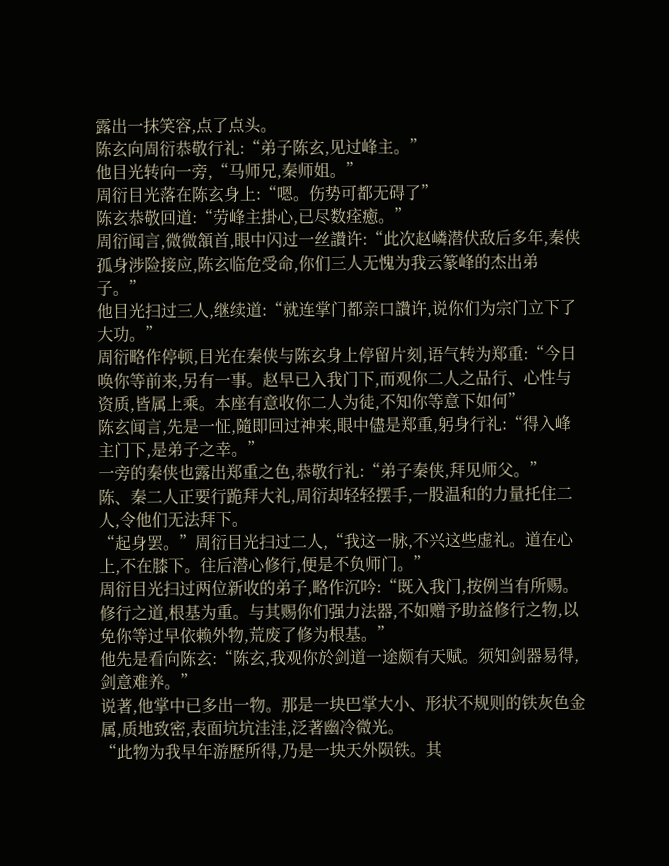露出一抹笑容,点了点头。
陈玄向周衍恭敬行礼:“弟子陈玄,见过峰主。”
他目光转向一旁,“马师兄,秦师姐。”
周衍目光落在陈玄身上:“嗯。伤势可都无碍了”
陈玄恭敬回道:“劳峰主掛心,已尽数痊癒。”
周衍闻言,微微頷首,眼中闪过一丝讚许:“此次赵嶙潜伏敌后多年,秦侠孤身涉险接应,陈玄临危受命,你们三人无愧为我云篆峰的杰出弟子。”
他目光扫过三人,继续道:“就连掌门都亲口讚许,说你们为宗门立下了大功。”
周衍略作停顿,目光在秦侠与陈玄身上停留片刻,语气转为郑重:“今日唤你等前来,另有一事。赵早已入我门下,而观你二人之品行、心性与资质,皆属上乘。本座有意收你二人为徒,不知你等意下如何”
陈玄闻言,先是一怔,隨即回过神来,眼中儘是郑重,躬身行礼:“得入峰主门下,是弟子之幸。”
一旁的秦侠也露出郑重之色,恭敬行礼:“弟子秦侠,拜见师父。”
陈、秦二人正要行跪拜大礼,周衍却轻轻摆手,一股温和的力量托住二人,令他们无法拜下。
“起身罢。”周衍目光扫过二人,“我这一脉,不兴这些虚礼。道在心上,不在膝下。往后潜心修行,便是不负师门。”
周衍目光扫过两位新收的弟子,略作沉吟:“既入我门,按例当有所赐。修行之道,根基为重。与其赐你们强力法器,不如赠予助益修行之物,以免你等过早依赖外物,荒废了修为根基。”
他先是看向陈玄:“陈玄,我观你於剑道一途颇有天赋。须知剑器易得,剑意难养。”
说著,他掌中已多出一物。那是一块巴掌大小、形状不规则的铁灰色金属,质地致密,表面坑坑洼洼,泛著幽冷微光。
“此物为我早年游歷所得,乃是一块天外陨铁。其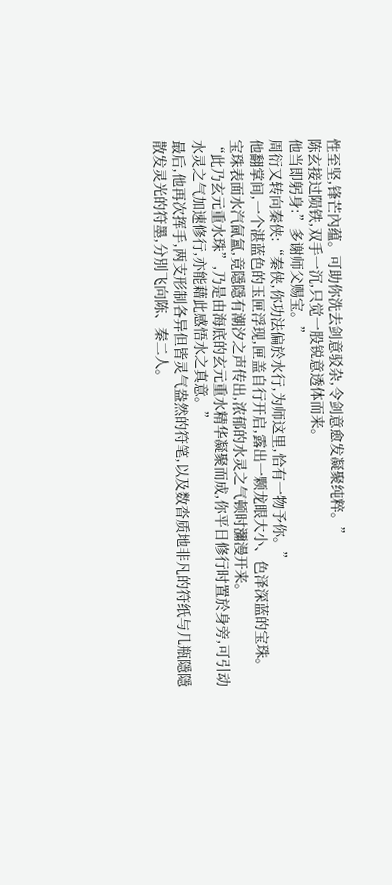性至坚,锋芒內蕴。可助你洗去剑意驳杂,令剑意愈发凝聚纯粹。”
陈玄接过陨铁,双手一沉,只觉一股锐意透体而来。
他当即躬身:”多谢师父赐宝。”
周衍又转向秦侠:“秦侠,你功法偏於水行,为师这里,恰有一物予你。”
他翻掌间,一个湛蓝色的玉匣浮现,匣盖自行开启,露出一颗龙眼大小、色泽深蓝的宝珠。
宝珠表面水汽氤氳,竟隱隱有潮汐之声传出,浓郁的水灵之气顿时瀰漫开来。
“此乃玄元重水珠”,乃是由海底的玄元重水精华凝聚而成,你平日修行时置於身旁,可引动水灵之气加速修行,亦能藉此感悟水之真意。”
最后,他再次挥手,两支形制各异但皆灵气盎然的符笔,以及数沓质地非凡的符纸与几瓶隱隱散发灵光的符墨,分別飞向陈、秦二人。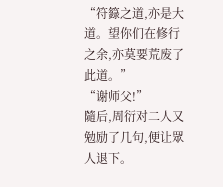“符籙之道,亦是大道。望你们在修行之余,亦莫要荒废了此道。”
“谢师父!”
隨后,周衍对二人又勉励了几句,便让眾人退下。